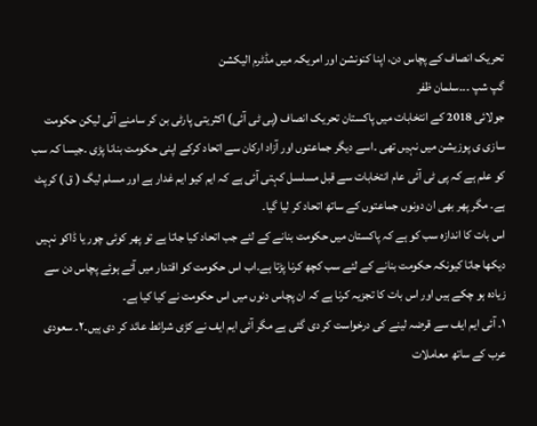تحریک انصاف کے پچاس دن، اپنا کنونشن اور امریکہ میں مڈٹرم الیکشن
گپ شپ ۔۔۔سلمان ظفر
جولائی 2018 کے انتخابات میں پاکستان تحریک انصاف (پی ٹی آئی) اکثریتی پارٹی بن کر سامنے آئی لیکن حکومت سازی ی پوزیشن میں نہیں تھی ۔اسے دیگر جماعتوں اور آزاد ارکان سے اتحاد کرکے اپنی حکومت بنانا پڑی ۔جیسا کہ سب کو علم ہے کہ پی ٹی آئی عام انتخابات سے قبل مسلسل کہتی آئی ہے کہ ایم کیو ایم غدار ہے اور مسلم لیگ ( ق ) کرپٹ ہے۔ مگر پھر بھی ان دونوں جماعتوں کے ساتھ اتحاد کر لیا گیا۔
اس بات کا اندازہ سب کو ہے کہ پاکستان میں حکومت بنانے کے لئے جب اتحاد کیا جاتا ہے تو پھر کوئی چور یا ڈاکو نہیں دیکھا جاتا کیونکہ حکومت بنانے کے لئے سب کچھ کرنا پڑتا ہے۔اب اس حکومت کو اقتدار میں آئے ہوئے پچاس دن سے زیادہ ہو چکے ہیں اور اس بات کا تجزیہ کرنا ہے کہ ان پچاس دنوں میں اس حکومت نے کیا کیا ہے۔
۱۔ آئی ایم ایف سے قرضہ لینے کی درخواست کر دی گئی ہے مگر آئی ایم ایف نے کڑی شرائط عائد کر دی ہیں۔۲۔ سعودی عرب کے ساتھ معاملات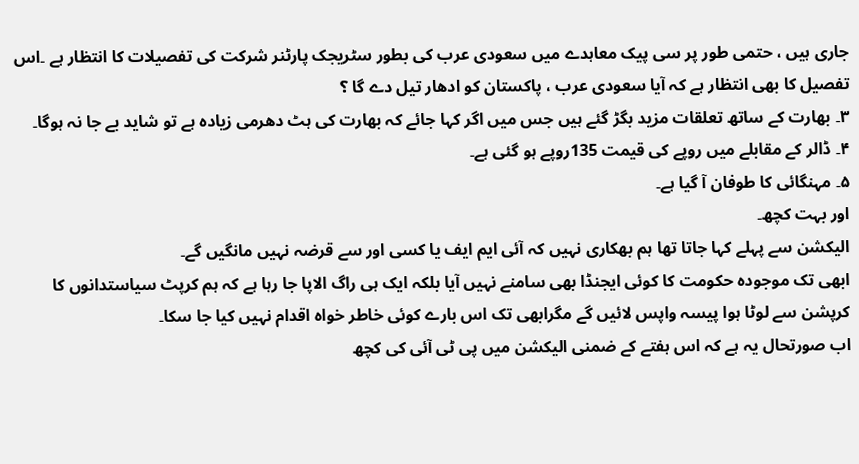جاری ہیں ، حتمی طور پر سی پیک معاہدے میں سعودی عرب کی بطور سٹریجک پارٹنر شرکت کی تفصیلات کا انتظار ہے ۔اس تفصیل کا بھی انتظار ہے کہ آیا سعودی عرب ، پاکستان کو ادھار تیل دے گا ؟
۳۔ بھارت کے ساتھ تعلقات مزید بگڑ گئے ہیں جس میں اگر کہا جائے کہ بھارت کی ہٹ دھرمی زیادہ ہے تو شاید بے جا نہ ہوگا۔
۴۔ ڈالر کے مقابلے میں روپے کی قیمت 135روپے ہو گئی ہے۔
۵۔ مہنگائی کا طوفان آ گیا ہے۔
اور بہت کچھ۔
الیکشن سے پہلے کہا جاتا تھا ہم بھکاری نہیں کہ آئی ایم ایف یا کسی اور سے قرضہ نہیں مانگیں گے۔
ابھی تک موجودہ حکومت کا کوئی ایجنڈا بھی سامنے نہیں آیا بلکہ ایک ہی راگ الاپا جا رہا ہے کہ ہم کرپٹ سیاستدانوں کا کرپشن سے لوٹا ہوا پیسہ واپس لائیں گے مگرابھی تک اس بارے کوئی خاطر خواہ اقدام نہیں کیا جا سکا۔
اب صورتحال یہ ہے کہ اس ہفتے کے ضمنی الیکشن میں پی ٹی آئی کی کچھ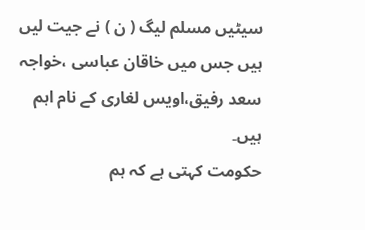سیٹیں مسلم لیگ ( ن ) نے جیت لیں ہیں جس میں خاقان عباسی ،خواجہ سعد رفیق،اویس لغاری کے نام اہم ہیں۔
حکومت کہتی ہے کہ ہم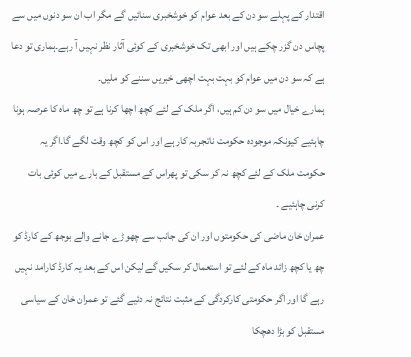اقتدار کے پہلے سو دن کے بعد عوام کو خوشخبری سنائیں گے مگر اب ان سو دنوں میں سے پچاس دن گزر چکے ہیں اور ابھی تک خوشخبری کے کوئی آثار نظر نہیں آ رہے۔ہماری تو دعا ہے کہ سو دن میں عوام کو بہت بہت اچھی خبریں سننے کو ملیں۔
ہمارے خیال میں سو دن کم ہیں، اگر ملک کے لئے کچھ اچھا کرنا ہے تو چھ ماہ کا عرصہ ہونا چاہئیے کیونکہ موجودہ حکومت ناتجربہ کار ہے اور اس کو کچھ وقت لگے گا۔اگر یہ حکومت ملک کے لئے کچھ نہ کر سکی تو پھراس کے مستقبل کے بارے میں کوئی بات کرنی چاہئیے ۔
عمران خان ماضی کی حکومتوں اور ان کی جانب سے چھوڑے جانے والے بوجھ کے کارڈ کو چھ یا کچھ زائد ماہ کے لئے تو استعمال کر سکیں گے لیکن اس کے بعد یہ کارڈ کارامد نہیں رہے گا اور اگر حکومتی کارکردگی کے مثبت نتائج نہ دئیے گئے تو عمران خان کے سیاسی مستقبل کو بڑا دھچکا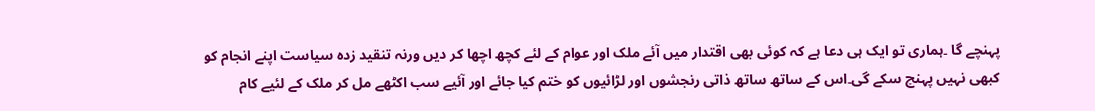پہنچے گا ۔ہماری تو ایک ہی دعا ہے کہ کوئی بھی اقتدار میں آئے ملک اور عوام کے لئے کچھ اچھا کر دیں ورنہ تنقید زدہ سیاست اپنے انجام کو کبھی نہیں پہنچ سکے گی۔اس کے ساتھ ساتھ ذاتی رنجشوں اور لڑائیوں کو ختم کیا جائے اور آئیے سب اکٹھے مل کر ملک کے لئیے کام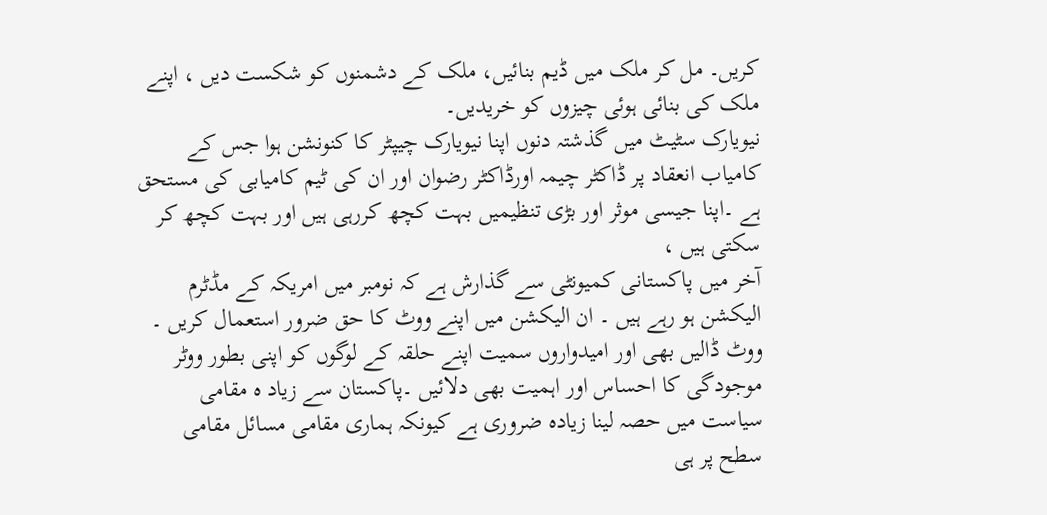کریں۔ مل کر ملک میں ڈیم بنائیں، ملک کے دشمنوں کو شکست دیں ، اپنے ملک کی بنائی ہوئی چیزوں کو خریدیں۔
نیویارک سٹیٹ میں گذشتہ دنوں اپنا نیویارک چیپٹر کا کنونشن ہوا جس کے کامیاب انعقاد پر ڈاکٹر چیمہ اورڈاکٹر رضوان اور ان کی ٹیم کامیابی کی مستحق ہے ۔اپنا جیسی موثر اور بڑی تنظیمیں بہت کچھ کررہی ہیں اور بہت کچھ کر سکتی ہیں ،
آخر میں پاکستانی کمیونٹی سے گذارش ہے کہ نومبر میں امریکہ کے مڈٹرم الیکشن ہو رہے ہیں ۔ ان الیکشن میں اپنے ووٹ کا حق ضرور استعمال کریں ۔ ووٹ ڈالیں بھی اور امیدواروں سمیت اپنے حلقہ کے لوگوں کو اپنی بطور ووٹر موجودگی کا احساس اور اہمیت بھی دلائیں ۔پاکستان سے زیاد ہ مقامی سیاست میں حصہ لینا زیادہ ضروری ہے کیونکہ ہماری مقامی مسائل مقامی سطح پر ہی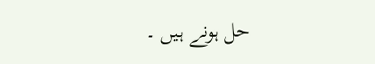حل ہونے ہیں ۔